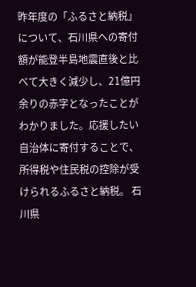昨年度の「ふるさと納税」について、石川県への寄付額が能登半島地震直後と比べて大きく減少し、21億円余りの赤字となったことがわかりました。応援したい自治体に寄付することで、所得税や住民税の控除が受けられるふるさと納税。 石川県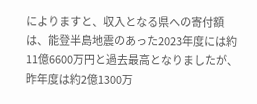によりますと、収入となる県への寄付額は、能登半島地震のあった2023年度には約11億6600万円と過去最高となりましたが、昨年度は約2億1300万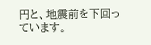円と、地震前を下回っています。